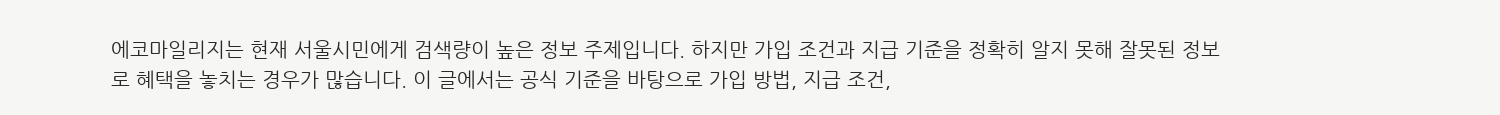에코마일리지는 현재 서울시민에게 검색량이 높은 정보 주제입니다. 하지만 가입 조건과 지급 기준을 정확히 알지 못해 잘못된 정보로 혜택을 놓치는 경우가 많습니다. 이 글에서는 공식 기준을 바탕으로 가입 방법, 지급 조건,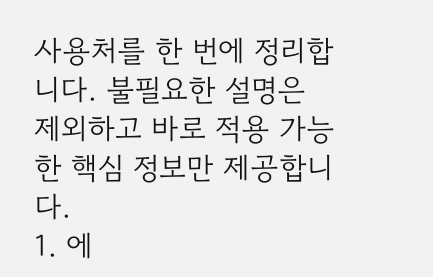사용처를 한 번에 정리합니다. 불필요한 설명은 제외하고 바로 적용 가능한 핵심 정보만 제공합니다.
1. 에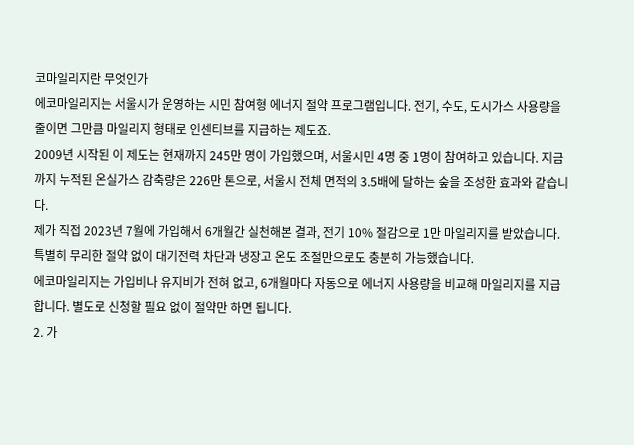코마일리지란 무엇인가
에코마일리지는 서울시가 운영하는 시민 참여형 에너지 절약 프로그램입니다. 전기, 수도, 도시가스 사용량을 줄이면 그만큼 마일리지 형태로 인센티브를 지급하는 제도죠.
2009년 시작된 이 제도는 현재까지 245만 명이 가입했으며, 서울시민 4명 중 1명이 참여하고 있습니다. 지금까지 누적된 온실가스 감축량은 226만 톤으로, 서울시 전체 면적의 3.5배에 달하는 숲을 조성한 효과와 같습니다.
제가 직접 2023년 7월에 가입해서 6개월간 실천해본 결과, 전기 10% 절감으로 1만 마일리지를 받았습니다. 특별히 무리한 절약 없이 대기전력 차단과 냉장고 온도 조절만으로도 충분히 가능했습니다.
에코마일리지는 가입비나 유지비가 전혀 없고, 6개월마다 자동으로 에너지 사용량을 비교해 마일리지를 지급합니다. 별도로 신청할 필요 없이 절약만 하면 됩니다.
2. 가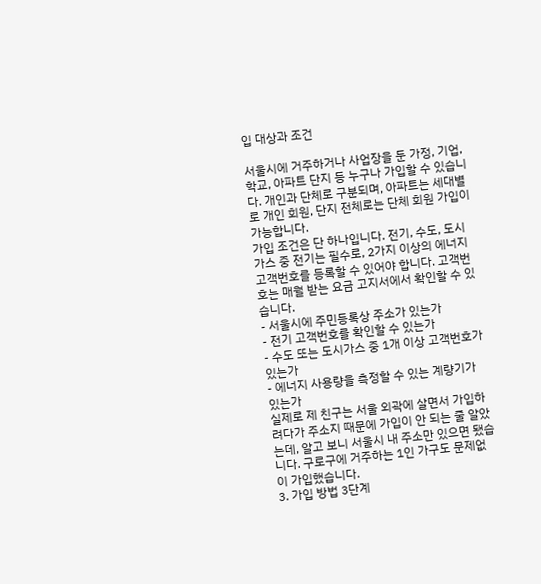입 대상과 조건

서울시에 거주하거나 사업장을 둔 가정, 기업, 학교, 아파트 단지 등 누구나 가입할 수 있습니다. 개인과 단체로 구분되며, 아파트는 세대별로 개인 회원, 단지 전체로는 단체 회원 가입이 가능합니다.
가입 조건은 단 하나입니다. 전기, 수도, 도시가스 중 전기는 필수로, 2가지 이상의 에너지 고객번호를 등록할 수 있어야 합니다. 고객번호는 매월 받는 요금 고지서에서 확인할 수 있습니다.
- 서울시에 주민등록상 주소가 있는가
- 전기 고객번호를 확인할 수 있는가
- 수도 또는 도시가스 중 1개 이상 고객번호가 있는가
- 에너지 사용량을 측정할 수 있는 계량기가 있는가
실제로 제 친구는 서울 외곽에 살면서 가입하려다가 주소지 때문에 가입이 안 되는 줄 알았는데, 알고 보니 서울시 내 주소만 있으면 됐습니다. 구로구에 거주하는 1인 가구도 문제없이 가입했습니다.
3. 가입 방법 3단계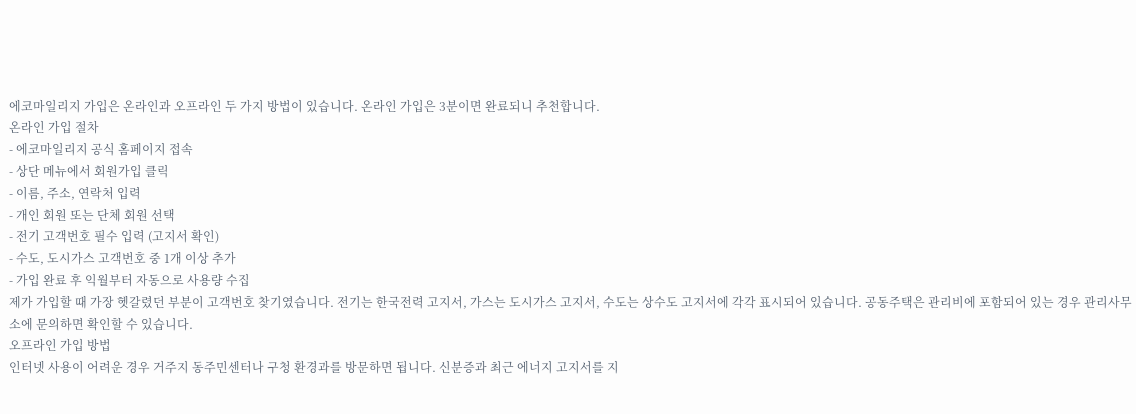에코마일리지 가입은 온라인과 오프라인 두 가지 방법이 있습니다. 온라인 가입은 3분이면 완료되니 추천합니다.
온라인 가입 절차
- 에코마일리지 공식 홈페이지 접속
- 상단 메뉴에서 회원가입 클릭
- 이름, 주소, 연락처 입력
- 개인 회원 또는 단체 회원 선택
- 전기 고객번호 필수 입력 (고지서 확인)
- 수도, 도시가스 고객번호 중 1개 이상 추가
- 가입 완료 후 익월부터 자동으로 사용량 수집
제가 가입할 때 가장 헷갈렸던 부분이 고객번호 찾기였습니다. 전기는 한국전력 고지서, 가스는 도시가스 고지서, 수도는 상수도 고지서에 각각 표시되어 있습니다. 공동주택은 관리비에 포함되어 있는 경우 관리사무소에 문의하면 확인할 수 있습니다.
오프라인 가입 방법
인터넷 사용이 어려운 경우 거주지 동주민센터나 구청 환경과를 방문하면 됩니다. 신분증과 최근 에너지 고지서를 지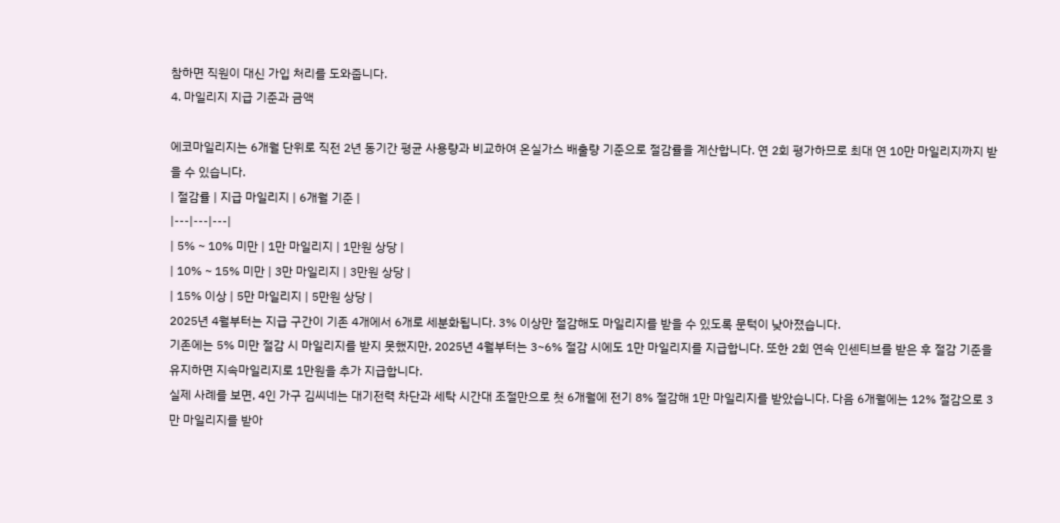참하면 직원이 대신 가입 처리를 도와줍니다.
4. 마일리지 지급 기준과 금액

에코마일리지는 6개월 단위로 직전 2년 동기간 평균 사용량과 비교하여 온실가스 배출량 기준으로 절감률을 계산합니다. 연 2회 평가하므로 최대 연 10만 마일리지까지 받을 수 있습니다.
| 절감률 | 지급 마일리지 | 6개월 기준 |
|---|---|---|
| 5% ~ 10% 미만 | 1만 마일리지 | 1만원 상당 |
| 10% ~ 15% 미만 | 3만 마일리지 | 3만원 상당 |
| 15% 이상 | 5만 마일리지 | 5만원 상당 |
2025년 4월부터는 지급 구간이 기존 4개에서 6개로 세분화됩니다. 3% 이상만 절감해도 마일리지를 받을 수 있도록 문턱이 낮아졌습니다.
기존에는 5% 미만 절감 시 마일리지를 받지 못했지만, 2025년 4월부터는 3~6% 절감 시에도 1만 마일리지를 지급합니다. 또한 2회 연속 인센티브를 받은 후 절감 기준을 유지하면 지속마일리지로 1만원을 추가 지급합니다.
실제 사례를 보면, 4인 가구 김씨네는 대기전력 차단과 세탁 시간대 조절만으로 첫 6개월에 전기 8% 절감해 1만 마일리지를 받았습니다. 다음 6개월에는 12% 절감으로 3만 마일리지를 받아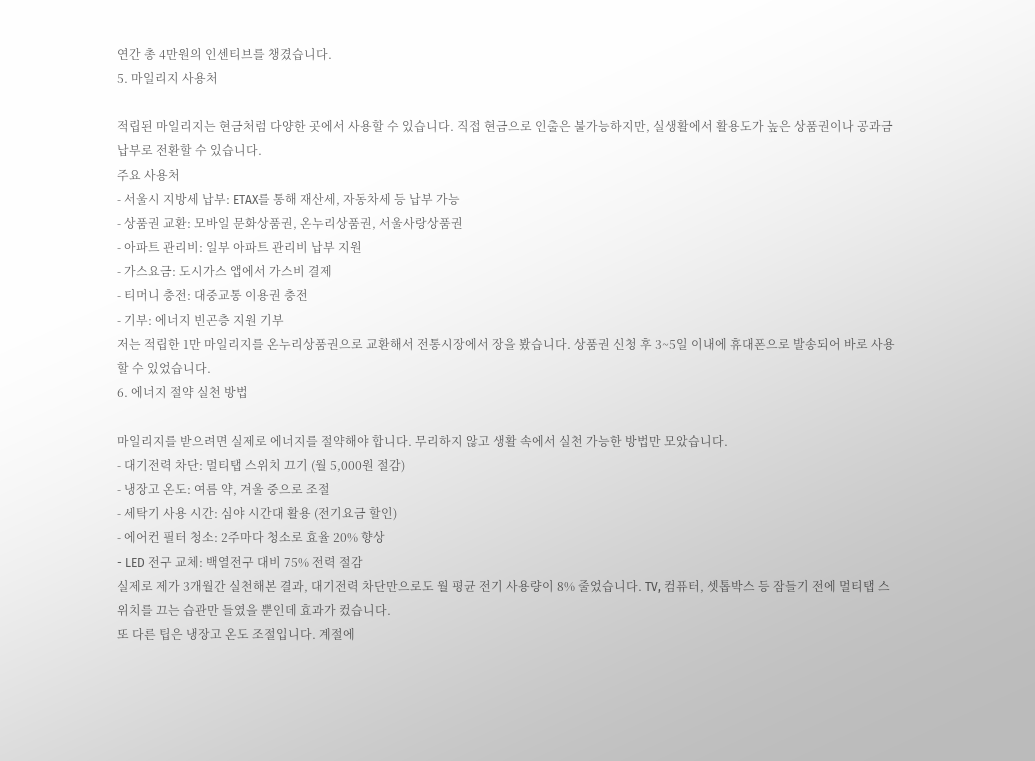연간 총 4만원의 인센티브를 챙겼습니다.
5. 마일리지 사용처

적립된 마일리지는 현금처럼 다양한 곳에서 사용할 수 있습니다. 직접 현금으로 인출은 불가능하지만, 실생활에서 활용도가 높은 상품권이나 공과금 납부로 전환할 수 있습니다.
주요 사용처
- 서울시 지방세 납부: ETAX를 통해 재산세, 자동차세 등 납부 가능
- 상품권 교환: 모바일 문화상품권, 온누리상품권, 서울사랑상품권
- 아파트 관리비: 일부 아파트 관리비 납부 지원
- 가스요금: 도시가스 앱에서 가스비 결제
- 티머니 충전: 대중교통 이용권 충전
- 기부: 에너지 빈곤층 지원 기부
저는 적립한 1만 마일리지를 온누리상품권으로 교환해서 전통시장에서 장을 봤습니다. 상품권 신청 후 3~5일 이내에 휴대폰으로 발송되어 바로 사용할 수 있었습니다.
6. 에너지 절약 실천 방법

마일리지를 받으려면 실제로 에너지를 절약해야 합니다. 무리하지 않고 생활 속에서 실천 가능한 방법만 모았습니다.
- 대기전력 차단: 멀티탭 스위치 끄기 (월 5,000원 절감)
- 냉장고 온도: 여름 약, 겨울 중으로 조절
- 세탁기 사용 시간: 심야 시간대 활용 (전기요금 할인)
- 에어컨 필터 청소: 2주마다 청소로 효율 20% 향상
- LED 전구 교체: 백열전구 대비 75% 전력 절감
실제로 제가 3개월간 실천해본 결과, 대기전력 차단만으로도 월 평균 전기 사용량이 8% 줄었습니다. TV, 컴퓨터, 셋톱박스 등 잠들기 전에 멀티탭 스위치를 끄는 습관만 들였을 뿐인데 효과가 컸습니다.
또 다른 팁은 냉장고 온도 조절입니다. 계절에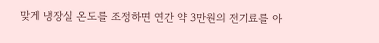맞게 냉장실 온도를 조정하면 연간 약 3만원의 전기료를 아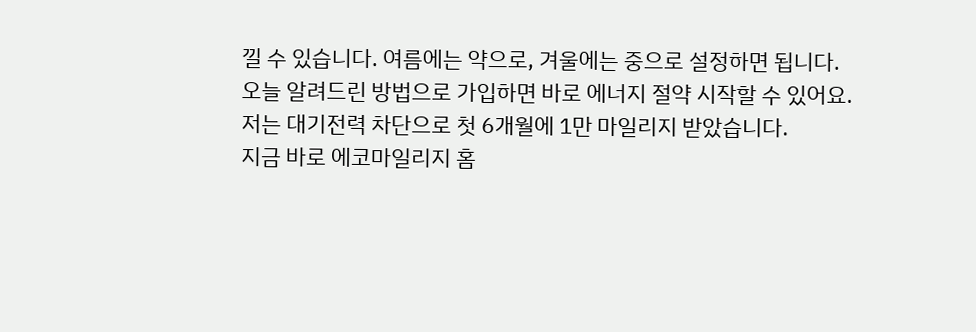낄 수 있습니다. 여름에는 약으로, 겨울에는 중으로 설정하면 됩니다.
오늘 알려드린 방법으로 가입하면 바로 에너지 절약 시작할 수 있어요.
저는 대기전력 차단으로 첫 6개월에 1만 마일리지 받았습니다.
지금 바로 에코마일리지 홈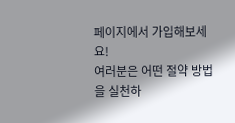페이지에서 가입해보세요!
여러분은 어떤 절약 방법을 실천하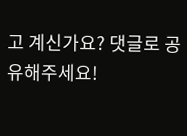고 계신가요? 댓글로 공유해주세요!